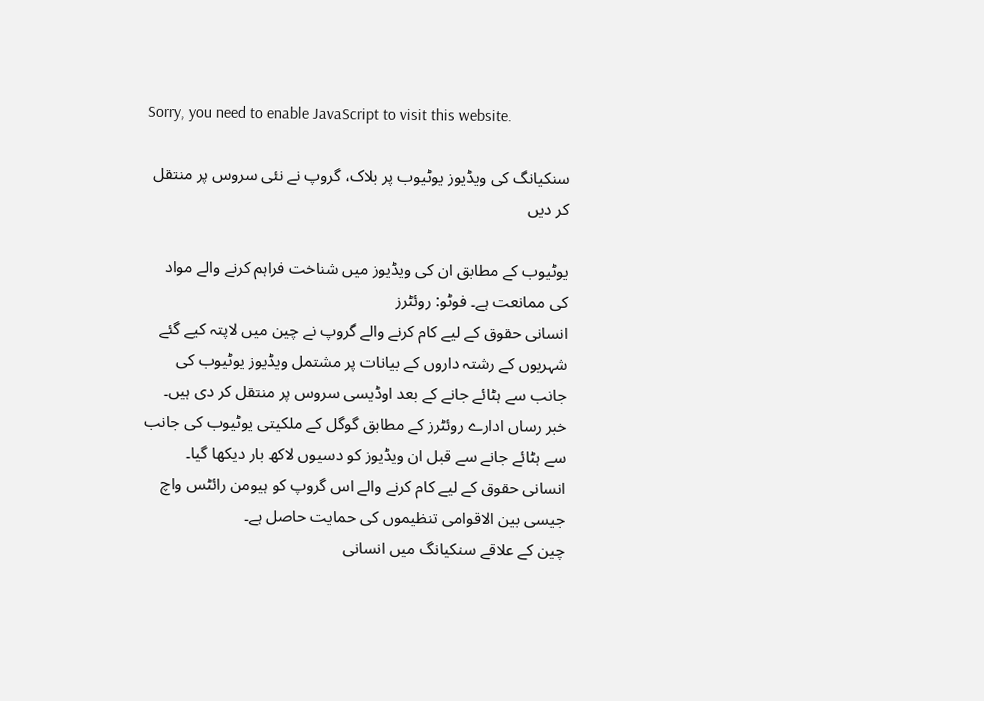Sorry, you need to enable JavaScript to visit this website.

سنکیانگ کی ویڈیوز یوٹیوب پر بلاک، گروپ نے نئی سروس پر منتقل کر دیں

یوٹیوب کے مطابق ان کی ویڈیوز میں شناخت فراہم کرنے والے مواد کی ممانعت ہے۔ فوٹو: روئٹرز
انسانی حقوق کے لیے کام کرنے والے گروپ نے چین میں لاپتہ کیے گئے شہریوں کے رشتہ داروں کے بیانات پر مشتمل ویڈیوز یوٹیوب کی جانب سے ہٹائے جانے کے بعد اوڈیسی سروس پر منتقل کر دی ہیں۔
خبر رساں ادارے روئٹرز کے مطابق گوگل کے ملکیتی یوٹیوب کی جانب سے ہٹائے جانے سے قبل ان ویڈیوز کو دسیوں لاکھ بار دیکھا گیا۔
انسانی حقوق کے لیے کام کرنے والے اس گروپ کو ہیومن رائٹس واچ جیسی بین الاقوامی تنظیموں کی حمایت حاصل ہے۔
چین کے علاقے سنکیانگ میں انسانی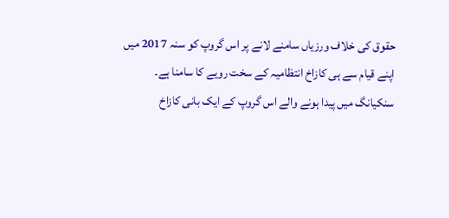حقوق کی خلاف ورزیاں سامنے لانے پر اس گروپ کو سنہ 2017 میں اپنے قیام سے ہی کازاخ انتظامیہ کے سخت رویے کا سامنا ہے۔
سنکیانگ میں پیدا ہونے والے اس گروپ کے ایک بانی کازاخ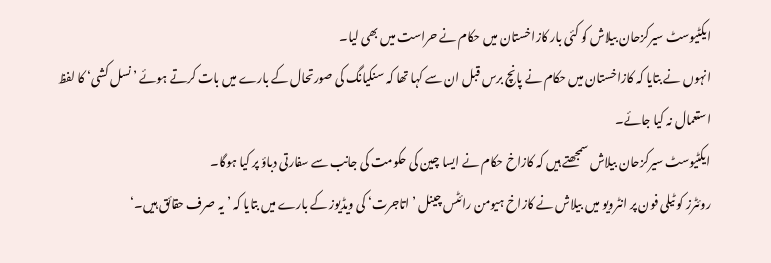ایکٹیوسٹ سیرکزحان بیلاش کو کئی بار کازاخستان میں حکام نے حراست میں بھی لیا۔
انہوں نے بتایا کہ کازاخستان میں حکام نے پانچ برس قبل ان سے کہا تھا کہ سنکیانگ کی صورتحال کے بارے میں بات کرتے ہوئے ’نسل کشی‘ کا لفظ استعمال نہ کیا جائے۔
ایکٹیوسٹ سیرکزحان بیلاش سمجھتے ہیں کہ کازاخ حکام نے ایسا چین کی حکومت کی جانب سے سفارتی دباؤ پر کیا ہوگا۔
روئٹرز کو ٹیلی فون پر انٹرویو میں بیلاش نے کازاخ ہیومن رائٹس چینل ’اتاجرت‘ کی ویڈیوز کے بارے میں بتایا کہ ’یہ صرف حقائق ہیں۔‘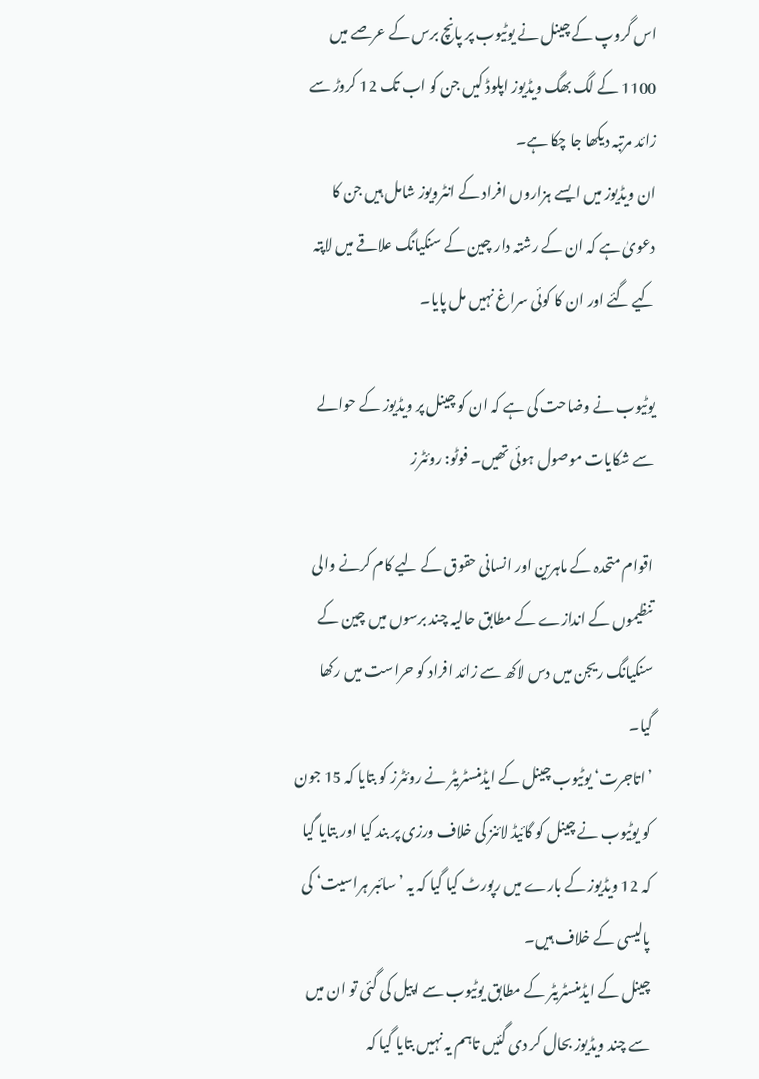اس گروپ کے چینل نے یوٹیوب پر پانچ برس کے عرصے میں 1100 کے لگ بھگ ویڈیوز اپلوڈ کیں جن کو اب تک 12 کروڑ سے زائد مرتبہ دیکھا جا چکا ہے۔
ان ویڈیوز میں ایسے ہزاروں افراد کے انٹرویوز شامل ہیں جن کا دعویٰ ہے کہ ان کے رشتہ دار چین کے سنکیانگ علاقے میں لاپتہ کیے گئے اور ان کا کوئی سراغ نہیں مل پایا۔

یوٹیوب نے وضاحت کی ہے کہ ان کو چینل پر ویڈیوز کے حوالے سے شکایات موصول ہوئی تھیں۔ فوٹو: روئٹرز

اقوام متحدہ کے ماہرین اور انسانی حقوق کے لیے کام کرنے والی تنظیموں کے اندازے کے مطابق حالیہ چند برسوں میں چین کے سنکیانگ ریجن میں دس لاکھ سے زائد افراد کو حراست میں رکھا گیا۔
’اتاجرت‘ یوٹیوب چینل کے ایڈمنسٹریٹر نے روئٹرز کو بتایا کہ 15 جون کو یوٹیوب نے چینل کو گائیڈ لائنز کی خلاف ورزی پر بند کیا اور بتایا گیا کہ 12 ویڈیوز کے بارے میں رپورٹ کیا گیا کہ یہ ’سائبر ہراسیت‘ کی پالیسی کے خلاف ہیں۔
چینل کے ایڈمنسٹریٹر کے مطابق یوٹیوب سے اپیل کی گئی تو ان میں سے چند ویڈیوز بحال کر دی گئیں تاہم یہ نہیں بتایا گیا کہ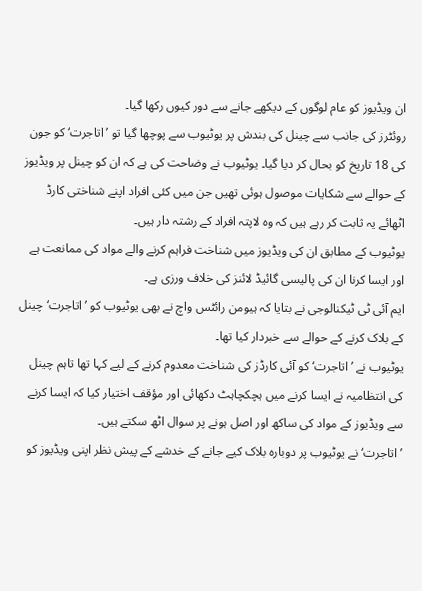ان ویڈیوز کو عام لوگوں کے دیکھے جانے سے دور کیوں رکھا گیا۔
روئٹرز کی جانب سے چینل کی بندش پر یوٹیوب سے پوچھا گیا تو ’اتاجرت‘ کو جون کی 18 تاریخ کو بحال کر دیا گیا۔ یوٹیوب نے وضاحت کی ہے کہ ان کو چینل پر ویڈیوز کے حوالے سے شکایات موصول ہوئی تھیں جن میں کئی افراد اپنے شناختی کارڈ اٹھائے یہ ثابت کر رہے ہیں کہ وہ لاپتہ افراد کے رشتہ دار ہیں۔
یوٹیوب کے مطابق ان کی ویڈیوز میں شناخت فراہم کرنے والے مواد کی ممانعت ہے اور ایسا کرنا ان کی پالیسی گائیڈ لائنز کی خلاف ورزی ہے۔
ایم آئی ٹی ٹیکنالوجی نے بتایا کہ ہیومن رائٹس واچ نے بھی یوٹیوب کو ’اتاجرت‘ چینل کے بلاک کرنے کے حوالے سے خبردار کیا تھا۔
یوٹیوب نے ’اتاجرت‘ کو آئی کارڈز کی شناخت معدوم کرنے کے لیے کہا تھا تاہم چینل کی انتظامیہ نے ایسا کرنے میں ہچکچاہٹ دکھائی اور مؤقف اختیار کیا کہ ایسا کرنے سے ویڈیوز کے مواد کی ساکھ اور اصل ہونے پر سوال اٹھ سکتے ہیں۔
’اتاجرت‘ نے یوٹیوب پر دوبارہ بلاک کیے جانے کے خدشے کے پیش نظر اپنی ویڈیوز کو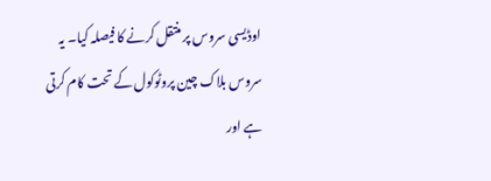اوڈیسی سروس پر منتقل کرنے کا فیصلہ کیا۔ یہ سروس بلاک چین پروٹوکول کے تحت کام کرتی ہے اور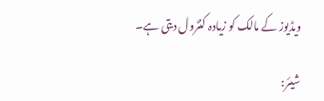ویڈیوز کے مالک کو زیادہ کنٹرول دیتی ہے۔

شیئر: